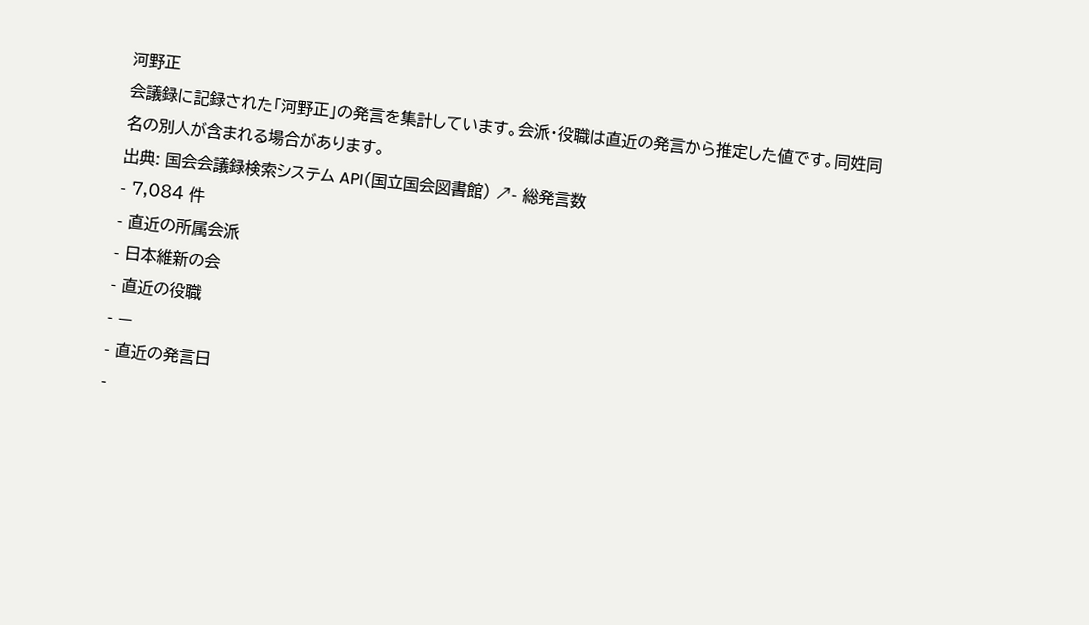河野正
会議録に記録された「河野正」の発言を集計しています。会派・役職は直近の発言から推定した値です。同姓同名の別人が含まれる場合があります。
出典: 国会会議録検索システム API(国立国会図書館) ↗- 総発言数
- 7,084 件
- 直近の所属会派
- 日本維新の会
- 直近の役職
- —
- 直近の発言日
-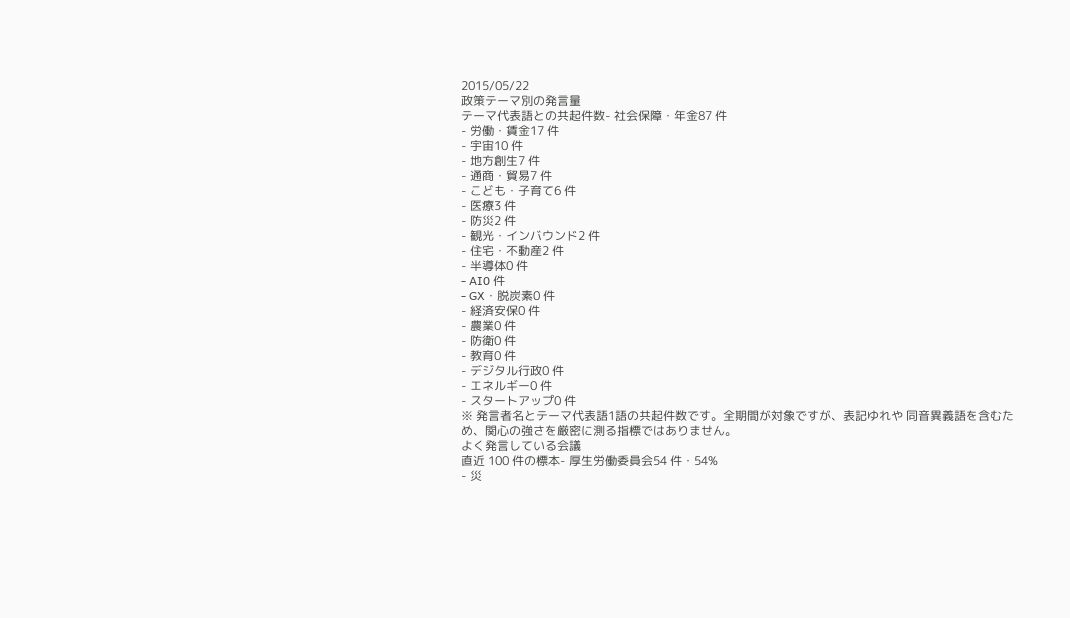2015/05/22
政策テーマ別の発言量
テーマ代表語との共起件数- 社会保障・年金87 件
- 労働・賃金17 件
- 宇宙10 件
- 地方創生7 件
- 通商・貿易7 件
- こども・子育て6 件
- 医療3 件
- 防災2 件
- 観光・インバウンド2 件
- 住宅・不動産2 件
- 半導体0 件
- AI0 件
- GX・脱炭素0 件
- 経済安保0 件
- 農業0 件
- 防衛0 件
- 教育0 件
- デジタル行政0 件
- エネルギー0 件
- スタートアップ0 件
※ 発言者名とテーマ代表語1語の共起件数です。全期間が対象ですが、表記ゆれや 同音異義語を含むため、関心の強さを厳密に測る指標ではありません。
よく発言している会議
直近 100 件の標本- 厚生労働委員会54 件・54%
- 災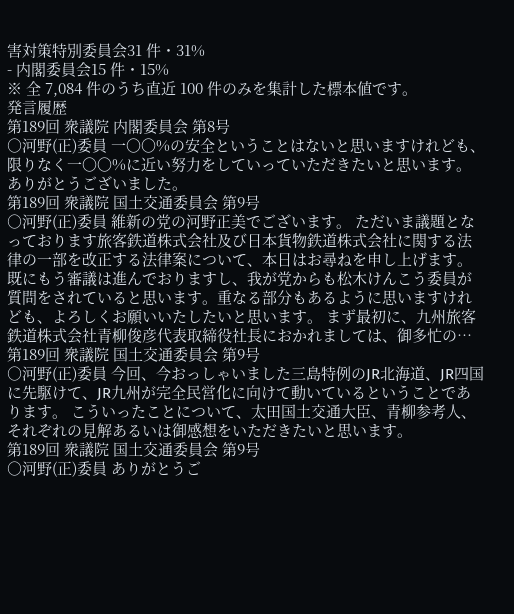害対策特別委員会31 件・31%
- 内閣委員会15 件・15%
※ 全 7,084 件のうち直近 100 件のみを集計した標本値です。
発言履歴
第189回 衆議院 内閣委員会 第8号
○河野(正)委員 一〇〇%の安全ということはないと思いますけれども、限りなく一〇〇%に近い努力をしていっていただきたいと思います。 ありがとうございました。
第189回 衆議院 国土交通委員会 第9号
○河野(正)委員 維新の党の河野正美でございます。 ただいま議題となっております旅客鉄道株式会社及び日本貨物鉄道株式会社に関する法律の一部を改正する法律案について、本日はお尋ねを申し上げます。既にもう審議は進んでおりますし、我が党からも松木けんこう委員が質問をされていると思います。重なる部分もあるように思いますけれども、よろしくお願いいたしたいと思います。 まず最初に、九州旅客鉄道株式会社青柳俊彦代表取締役社長におかれましては、御多忙の…
第189回 衆議院 国土交通委員会 第9号
○河野(正)委員 今回、今おっしゃいました三島特例のJR北海道、JR四国に先駆けて、JR九州が完全民営化に向けて動いているということであります。 こういったことについて、太田国土交通大臣、青柳参考人、それぞれの見解あるいは御感想をいただきたいと思います。
第189回 衆議院 国土交通委員会 第9号
○河野(正)委員 ありがとうご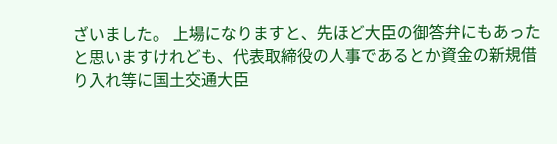ざいました。 上場になりますと、先ほど大臣の御答弁にもあったと思いますけれども、代表取締役の人事であるとか資金の新規借り入れ等に国土交通大臣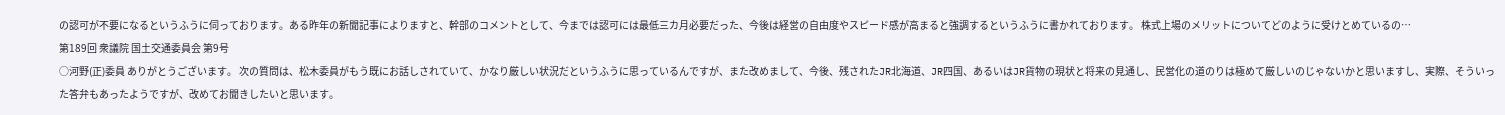の認可が不要になるというふうに伺っております。ある昨年の新聞記事によりますと、幹部のコメントとして、今までは認可には最低三カ月必要だった、今後は経営の自由度やスピード感が高まると強調するというふうに書かれております。 株式上場のメリットについてどのように受けとめているの…
第189回 衆議院 国土交通委員会 第9号
○河野(正)委員 ありがとうございます。 次の質問は、松木委員がもう既にお話しされていて、かなり厳しい状況だというふうに思っているんですが、また改めまして、今後、残されたJR北海道、JR四国、あるいはJR貨物の現状と将来の見通し、民営化の道のりは極めて厳しいのじゃないかと思いますし、実際、そういった答弁もあったようですが、改めてお聞きしたいと思います。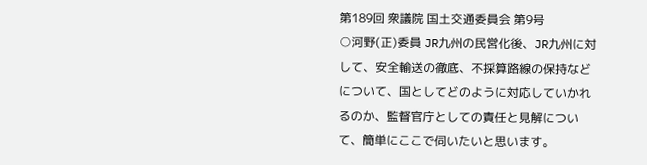第189回 衆議院 国土交通委員会 第9号
○河野(正)委員 JR九州の民営化後、JR九州に対して、安全輸送の徹底、不採算路線の保持などについて、国としてどのように対応していかれるのか、監督官庁としての責任と見解について、簡単にここで伺いたいと思います。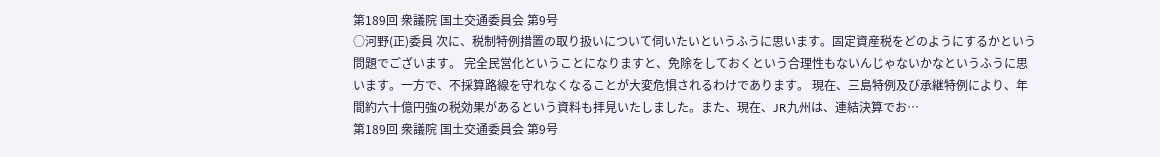第189回 衆議院 国土交通委員会 第9号
○河野(正)委員 次に、税制特例措置の取り扱いについて伺いたいというふうに思います。固定資産税をどのようにするかという問題でございます。 完全民営化ということになりますと、免除をしておくという合理性もないんじゃないかなというふうに思います。一方で、不採算路線を守れなくなることが大変危惧されるわけであります。 現在、三島特例及び承継特例により、年間約六十億円強の税効果があるという資料も拝見いたしました。また、現在、JR九州は、連結決算でお…
第189回 衆議院 国土交通委員会 第9号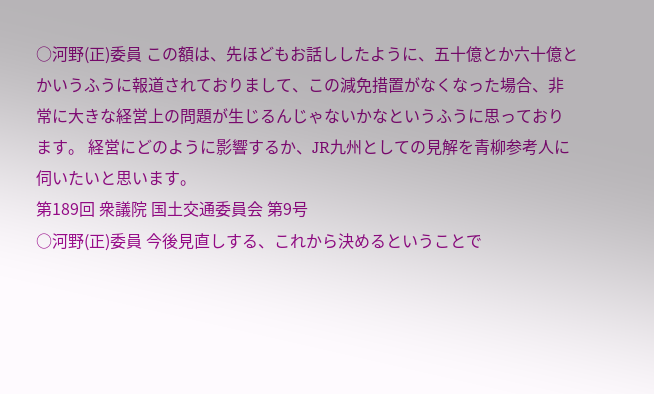○河野(正)委員 この額は、先ほどもお話ししたように、五十億とか六十億とかいうふうに報道されておりまして、この減免措置がなくなった場合、非常に大きな経営上の問題が生じるんじゃないかなというふうに思っております。 経営にどのように影響するか、JR九州としての見解を青柳参考人に伺いたいと思います。
第189回 衆議院 国土交通委員会 第9号
○河野(正)委員 今後見直しする、これから決めるということで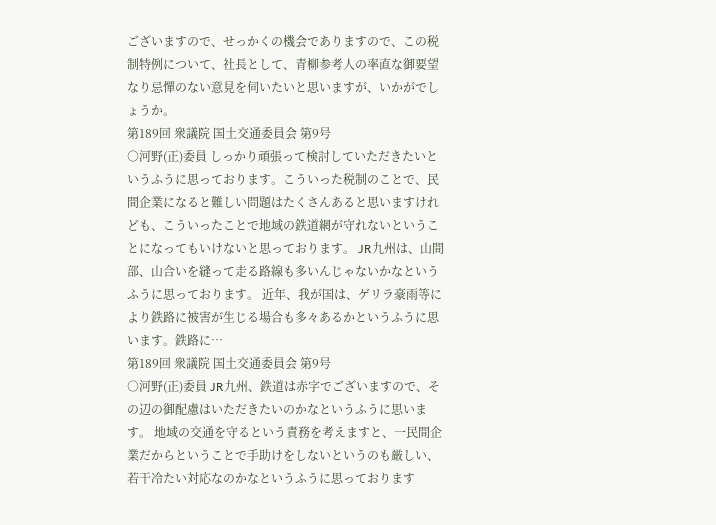ございますので、せっかくの機会でありますので、この税制特例について、社長として、青柳参考人の率直な御要望なり忌憚のない意見を伺いたいと思いますが、いかがでしょうか。
第189回 衆議院 国土交通委員会 第9号
○河野(正)委員 しっかり頑張って検討していただきたいというふうに思っております。こういった税制のことで、民間企業になると難しい問題はたくさんあると思いますけれども、こういったことで地域の鉄道網が守れないということになってもいけないと思っております。 JR九州は、山間部、山合いを縫って走る路線も多いんじゃないかなというふうに思っております。 近年、我が国は、ゲリラ豪雨等により鉄路に被害が生じる場合も多々あるかというふうに思います。鉄路に…
第189回 衆議院 国土交通委員会 第9号
○河野(正)委員 JR九州、鉄道は赤字でございますので、その辺の御配慮はいただきたいのかなというふうに思います。 地域の交通を守るという責務を考えますと、一民間企業だからということで手助けをしないというのも厳しい、若干冷たい対応なのかなというふうに思っております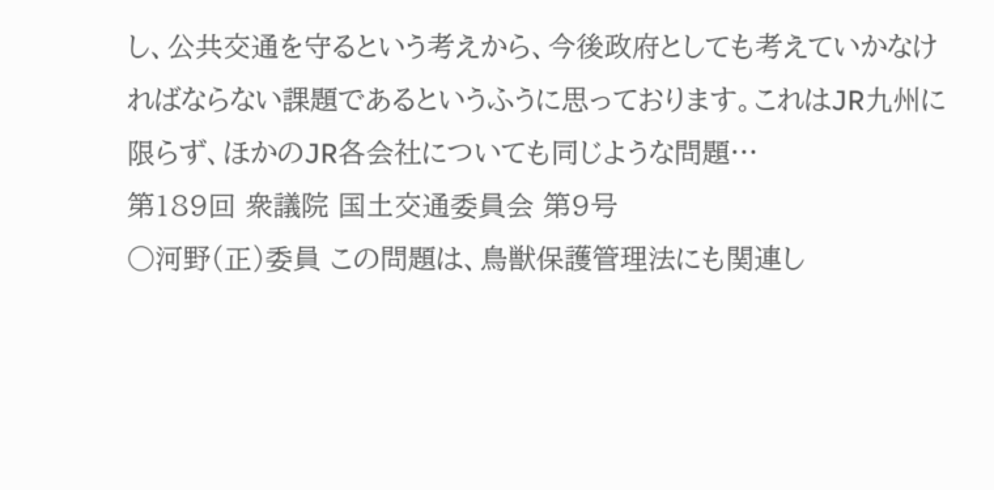し、公共交通を守るという考えから、今後政府としても考えていかなければならない課題であるというふうに思っております。これはJR九州に限らず、ほかのJR各会社についても同じような問題…
第189回 衆議院 国土交通委員会 第9号
○河野(正)委員 この問題は、鳥獣保護管理法にも関連し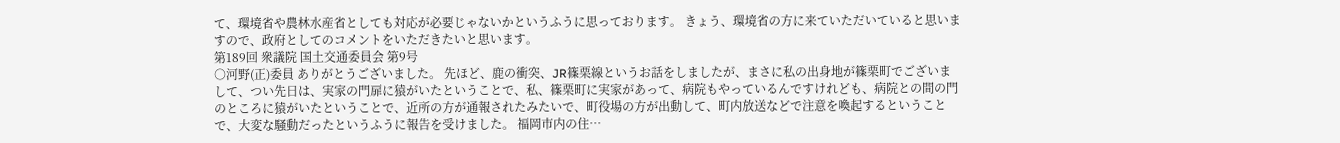て、環境省や農林水産省としても対応が必要じゃないかというふうに思っております。 きょう、環境省の方に来ていただいていると思いますので、政府としてのコメントをいただきたいと思います。
第189回 衆議院 国土交通委員会 第9号
○河野(正)委員 ありがとうございました。 先ほど、鹿の衝突、JR篠栗線というお話をしましたが、まさに私の出身地が篠栗町でございまして、つい先日は、実家の門扉に猿がいたということで、私、篠栗町に実家があって、病院もやっているんですけれども、病院との間の門のところに猿がいたということで、近所の方が通報されたみたいで、町役場の方が出動して、町内放送などで注意を喚起するということで、大変な騒動だったというふうに報告を受けました。 福岡市内の住…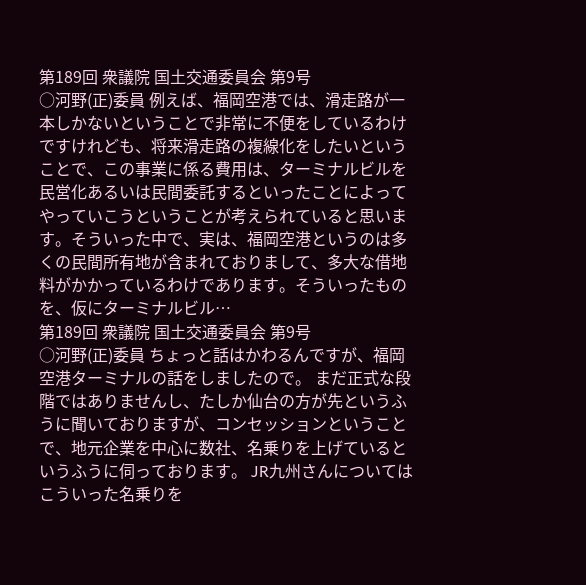第189回 衆議院 国土交通委員会 第9号
○河野(正)委員 例えば、福岡空港では、滑走路が一本しかないということで非常に不便をしているわけですけれども、将来滑走路の複線化をしたいということで、この事業に係る費用は、ターミナルビルを民営化あるいは民間委託するといったことによってやっていこうということが考えられていると思います。そういった中で、実は、福岡空港というのは多くの民間所有地が含まれておりまして、多大な借地料がかかっているわけであります。そういったものを、仮にターミナルビル…
第189回 衆議院 国土交通委員会 第9号
○河野(正)委員 ちょっと話はかわるんですが、福岡空港ターミナルの話をしましたので。 まだ正式な段階ではありませんし、たしか仙台の方が先というふうに聞いておりますが、コンセッションということで、地元企業を中心に数社、名乗りを上げているというふうに伺っております。 JR九州さんについてはこういった名乗りを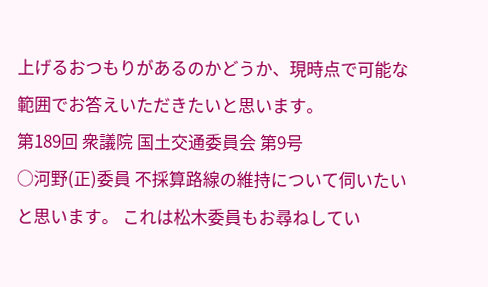上げるおつもりがあるのかどうか、現時点で可能な範囲でお答えいただきたいと思います。
第189回 衆議院 国土交通委員会 第9号
○河野(正)委員 不採算路線の維持について伺いたいと思います。 これは松木委員もお尋ねしてい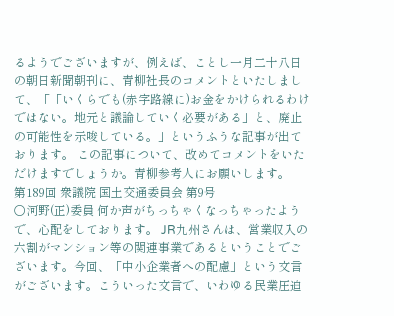るようでございますが、例えば、ことし一月二十八日の朝日新聞朝刊に、青柳社長のコメントといたしまして、「「いくらでも(赤字路線に)お金をかけられるわけではない。地元と議論していく必要がある」と、廃止の可能性を示唆している。」というふうな記事が出ております。 この記事について、改めてコメントをいただけますでしょうか。青柳参考人にお願いします。
第189回 衆議院 国土交通委員会 第9号
○河野(正)委員 何か声がちっちゃくなっちゃったようで、心配をしております。 JR九州さんは、営業収入の六割がマンション等の関連事業であるということでございます。今回、「中小企業者への配慮」という文言がございます。こういった文言で、いわゆる民業圧迫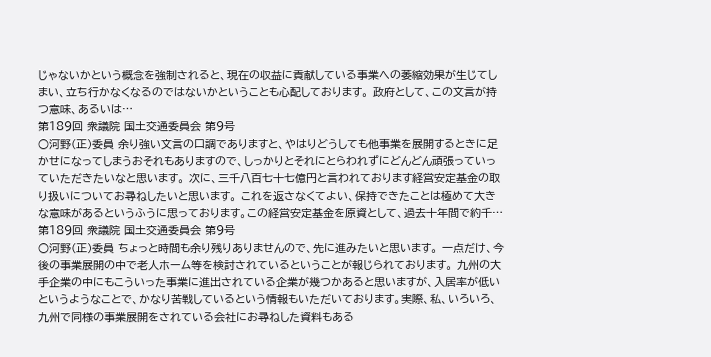じゃないかという概念を強制されると、現在の収益に貢献している事業への萎縮効果が生じてしまい、立ち行かなくなるのではないかということも心配しております。 政府として、この文言が持つ意味、あるいは…
第189回 衆議院 国土交通委員会 第9号
○河野(正)委員 余り強い文言の口調でありますと、やはりどうしても他事業を展開するときに足かせになってしまうおそれもありますので、しっかりとそれにとらわれずにどんどん頑張っていっていただきたいなと思います。 次に、三千八百七十七億円と言われております経営安定基金の取り扱いについてお尋ねしたいと思います。 これを返さなくてよい、保持できたことは極めて大きな意味があるというふうに思っております。この経営安定基金を原資として、過去十年間で約千…
第189回 衆議院 国土交通委員会 第9号
○河野(正)委員 ちょっと時間も余り残りありませんので、先に進みたいと思います。 一点だけ、今後の事業展開の中で老人ホーム等を検討されているということが報じられております。 九州の大手企業の中にもこういった事業に進出されている企業が幾つかあると思いますが、入居率が低いというようなことで、かなり苦戦しているという情報もいただいております。実際、私、いろいろ、九州で同様の事業展開をされている会社にお尋ねした資料もある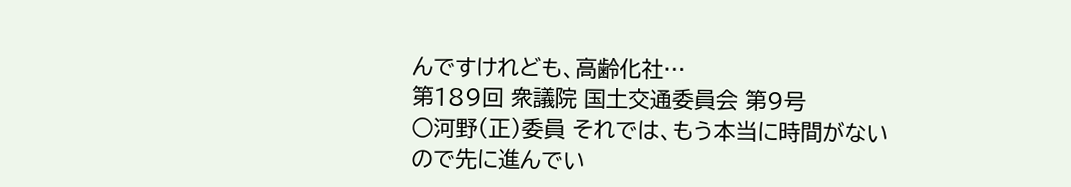んですけれども、高齢化社…
第189回 衆議院 国土交通委員会 第9号
○河野(正)委員 それでは、もう本当に時間がないので先に進んでい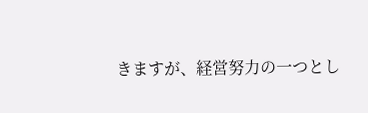きますが、経営努力の一つとし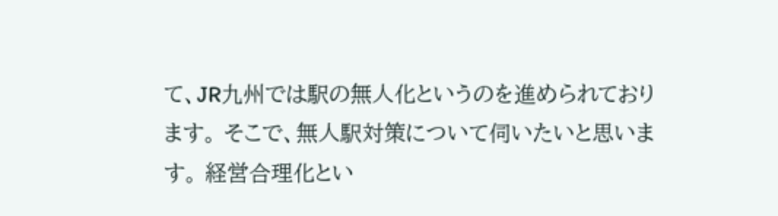て、JR九州では駅の無人化というのを進められております。 そこで、無人駅対策について伺いたいと思います。 経営合理化とい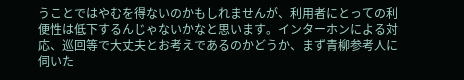うことではやむを得ないのかもしれませんが、利用者にとっての利便性は低下するんじゃないかなと思います。インターホンによる対応、巡回等で大丈夫とお考えであるのかどうか、まず青柳参考人に伺いた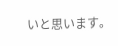いと思います。